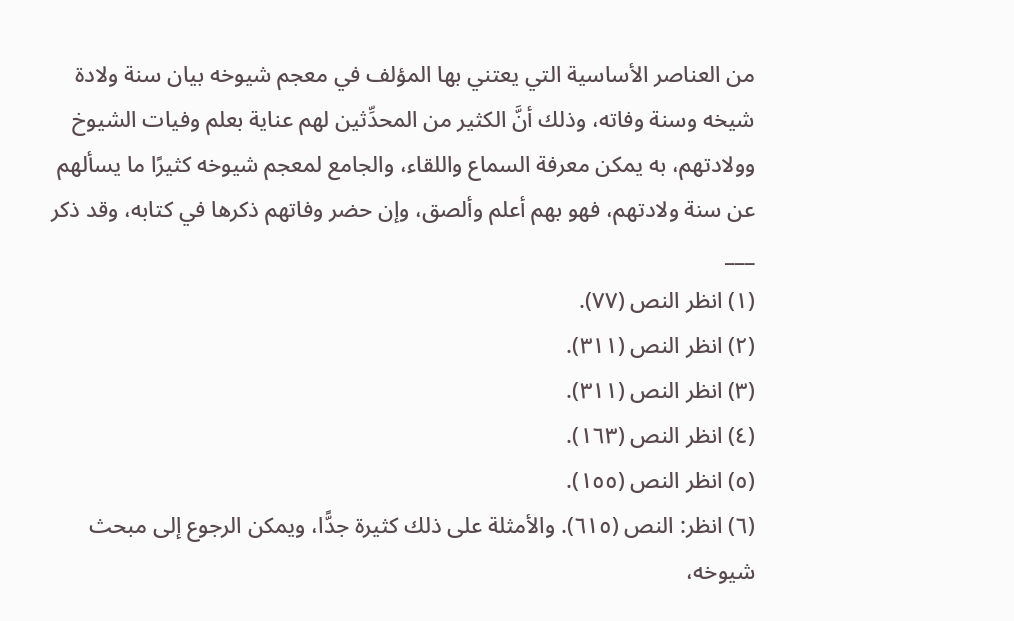من العناصر الأساسية التي يعتني بها المؤلف في معجم شيوخه بيان سنة ولادة شيخه وسنة وفاته، وذلك أنَّ الكثير من المحدِّثين لهم عناية بعلم وفيات الشيوخ وولادتهم، به يمكن معرفة السماع واللقاء، والجامع لمعجم شيوخه كثيرًا ما يسألهم عن سنة ولادتهم، فهو بهم أعلم وألصق، وإن حضر وفاتهم ذكرها في كتابه، وقد ذكر
___
(١) انظر النص (٧٧).
(٢) انظر النص (٣١١).
(٣) انظر النص (٣١١).
(٤) انظر النص (١٦٣).
(٥) انظر النص (١٥٥).
(٦) انظر: النص (٦١٥). والأمثلة على ذلك كثيرة جدًّا، ويمكن الرجوع إلى مبحث شيوخه،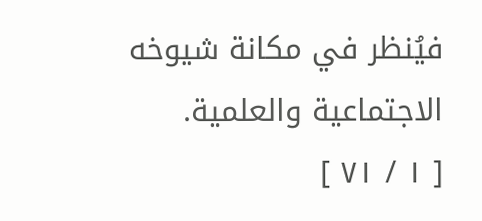فيُنظر في مكانة شيوخه الاجتماعية والعلمية.
[ ١ / ٧١ ]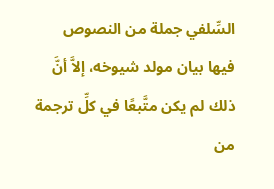السِّلفي جملة من النصوص فيها بيان مولد شيوخه، إلاَّ أنَّ ذلك لم يكن متَّبعًا في كلِّ ترجمة من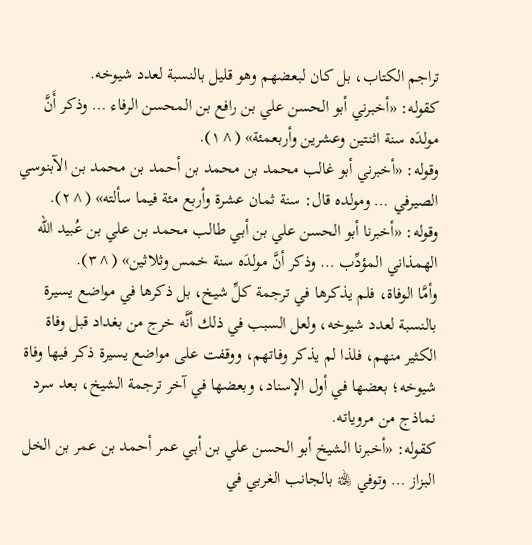تراجم الكتاب، بل كان لبعضهم وهو قليل بالنسبة لعدد شيوخه.
كقوله: «أخبرني أبو الحسن علي بن رافع بن المحسن الرفاء … وذكر أَنَّ مولدَه سنة اثنتين وعشرين وأربعمئة» (^١).
وقوله: «أخبرني أبو غالب محمد بن محمد بن أحمد بن محمد بن الآبنوسي الصيرفي … ومولده قال: سنة ثمان عشرة وأربع مئة فيما سألته» (^٢).
وقوله: «أخبرنا أبو الحسن علي بن أبي طالب محمد بن علي بن عُبيد الله الهمذاني المؤدِّب … وذكر أنَّ مولدَه سنة خمس وثلاثين» (^٣).
وأمَّا الوفاة، فلم يذكرها في ترجمة كلِّ شيخ، بل ذكرها في مواضع يسيرة بالنسبة لعدد شيوخه، ولعل السبب في ذلك أنَّه خرج من بغداد قبل وفاة الكثير منهم، فلذا لم يذكر وفاتهم، ووقفت على مواضع يسيرة ذكر فيها وفاة شيوخه؛ بعضها في أول الإسناد، وبعضها في آخر ترجمة الشيخ، بعد سرد نماذج من مروياته.
كقوله: «أخبرنا الشيخ أبو الحسن علي بن أبي عمر أحمد بن عمر بن الخل البزاز … وتوفي ﵀ بالجانب الغربي في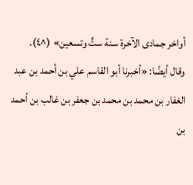أواخر جمادى الآخرة سنة ستٍّ وتسعين» (^٤).
وقال أيضًا: «أخبرنا أبو القاسم علي بن أحمد بن عبد الغفار بن محمد بن محمد بن جعفر بن غالب بن أحمد بن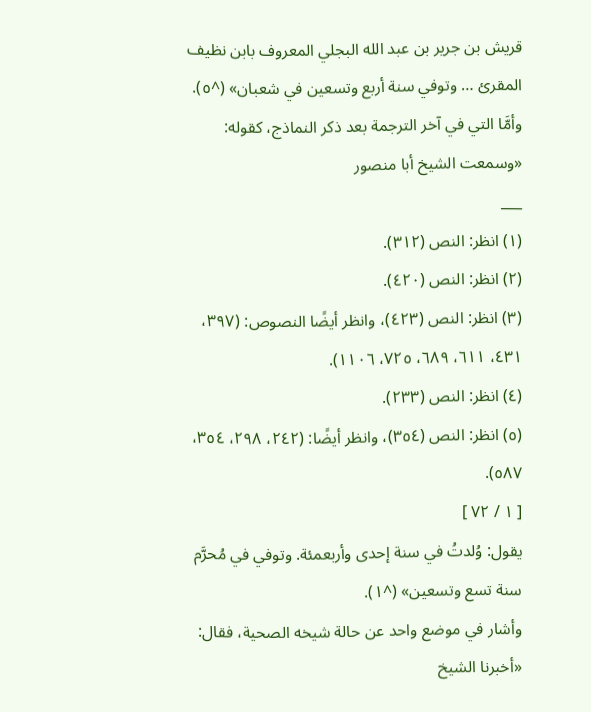قريش بن جرير بن عبد الله البجلي المعروف بابن نظيف المقرئ … وتوفي سنة أربع وتسعين في شعبان» (^٥).
وأمَّا التي في آخر الترجمة بعد ذكر النماذج، كقوله: «وسمعت الشيخ أبا منصور
___
(١) انظر: النص (٣١٢).
(٢) انظر: النص (٤٢٠).
(٣) انظر: النص (٤٢٣)، وانظر أيضًا النصوص: (٣٩٧، ٤٣١، ٦١١، ٦٨٩، ٧٢٥، ١١٠٦).
(٤) انظر: النص (٢٣٣).
(٥) انظر: النص (٣٥٤)، وانظر أيضًا: (٢٤٢، ٢٩٨، ٣٥٤، ٥٨٧).
[ ١ / ٧٢ ]
يقول: وُلدتُ في سنة إحدى وأربعمئة. وتوفي في مُحرَّم سنة تسع وتسعين» (^١).
وأشار في موضع واحد عن حالة شيخه الصحية، فقال: «أخبرنا الشيخ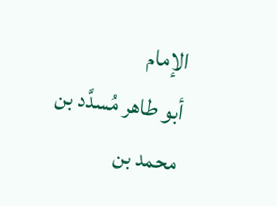الإمام
أبو طاهر مُسدَّد بن محمد بن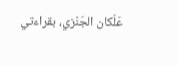عَلَكان الجَنْزي، بقراءتي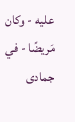عليه - وكان مَريضًا - في جمادى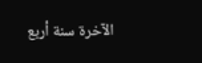الآخرة سنة أربع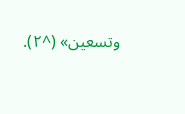وتسعين» (^٢).